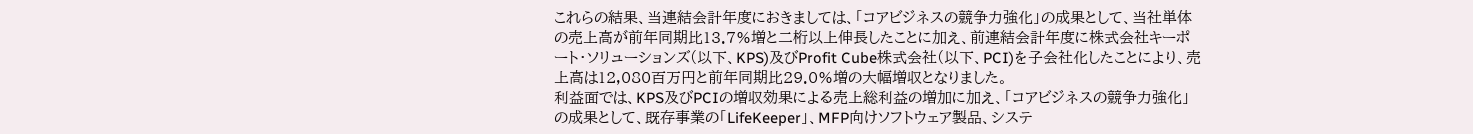これらの結果、当連結会計年度におきましては、「コアビジネスの競争力強化」の成果として、当社単体の売上高が前年同期比13.7%増と二桁以上伸長したことに加え、前連結会計年度に株式会社キーポート・ソリューションズ(以下、KPS)及びProfit Cube株式会社(以下、PCI)を子会社化したことにより、売上高は12,080百万円と前年同期比29.0%増の大幅増収となりました。
利益面では、KPS及びPCIの増収効果による売上総利益の増加に加え、「コアビジネスの競争力強化」の成果として、既存事業の「LifeKeeper」、MFP向けソフトウェア製品、システ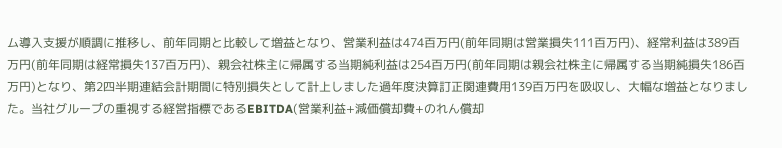ム導入支援が順調に推移し、前年同期と比較して増益となり、営業利益は474百万円(前年同期は営業損失111百万円)、経常利益は389百万円(前年同期は経常損失137百万円)、親会社株主に帰属する当期純利益は254百万円(前年同期は親会社株主に帰属する当期純損失186百万円)となり、第2四半期連結会計期間に特別損失として計上しました過年度決算訂正関連費用139百万円を吸収し、大幅な増益となりました。当社グループの重視する経営指標であるEBITDA(営業利益+減価償却費+のれん償却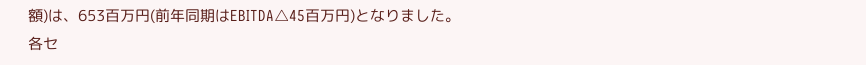額)は、653百万円(前年同期はEBITDA△45百万円)となりました。
各セ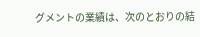グメントの業績は、次のとおりの結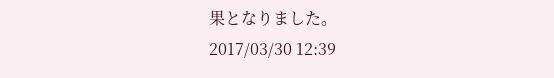果となりました。
2017/03/30 12:39